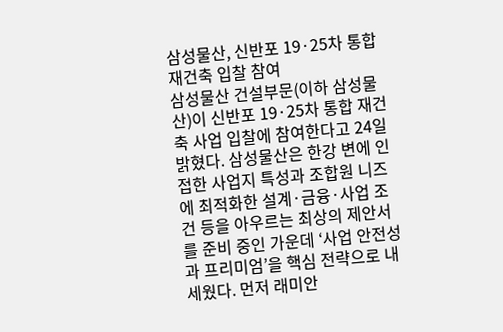삼성물산, 신반포 19·25차 통합 재건축 입찰 참여
삼성물산 건설부문(이하 삼성물산)이 신반포 19·25차 통합 재건축 사업 입찰에 참여한다고 24일 밝혔다. 삼성물산은 한강 변에 인접한 사업지 특성과 조합원 니즈에 최적화한 설계·금융·사업 조건 등을 아우르는 최상의 제안서를 준비 중인 가운데 ‘사업 안전성과 프리미엄’을 핵심 전략으로 내세웠다. 먼저 래미안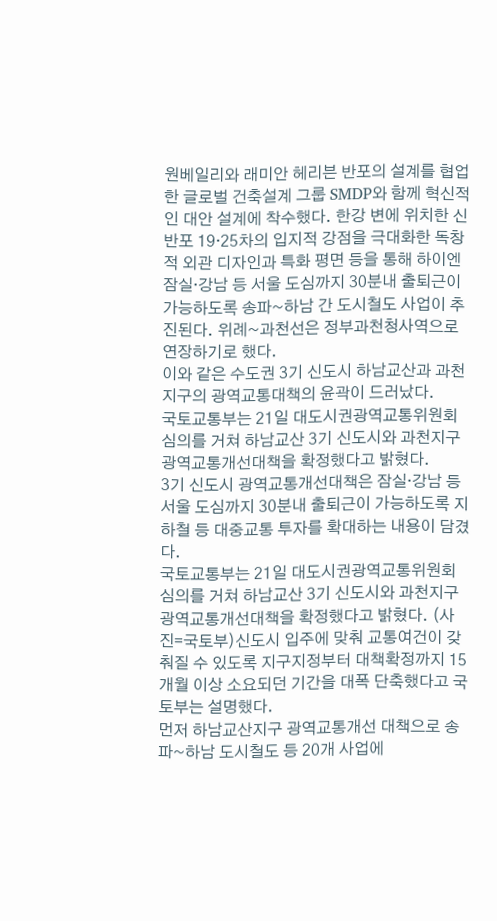원베일리와 래미안 헤리븐 반포의 설계를 협업한 글로벌 건축설계 그룹 SMDP와 함께 혁신적인 대안 설계에 착수했다. 한강 변에 위치한 신반포 19·25차의 입지적 강점을 극대화한 독창적 외관 디자인과 특화 평면 등을 통해 하이엔
잠실·강남 등 서울 도심까지 30분내 출퇴근이 가능하도록 송파~하남 간 도시철도 사업이 추진된다. 위례~과천선은 정부과천청사역으로 연장하기로 했다.
이와 같은 수도권 3기 신도시 하남교산과 과천지구의 광역교통대책의 윤곽이 드러났다.
국토교통부는 21일 대도시권광역교통위원회 심의를 거쳐 하남교산 3기 신도시와 과천지구 광역교통개선대책을 확정했다고 밝혔다.
3기 신도시 광역교통개선대책은 잠실·강남 등 서울 도심까지 30분내 출퇴근이 가능하도록 지하철 등 대중교통 투자를 확대하는 내용이 담겼다.
국토교통부는 21일 대도시권광역교통위원회 심의를 거쳐 하남교산 3기 신도시와 과천지구 광역교통개선대책을 확정했다고 밝혔다. (사진=국토부)신도시 입주에 맞춰 교통여건이 갖춰질 수 있도록 지구지정부터 대책확정까지 15개월 이상 소요되던 기간을 대폭 단축했다고 국토부는 설명했다.
먼저 하남교산지구 광역교통개선 대책으로 송파~하남 도시철도 등 20개 사업에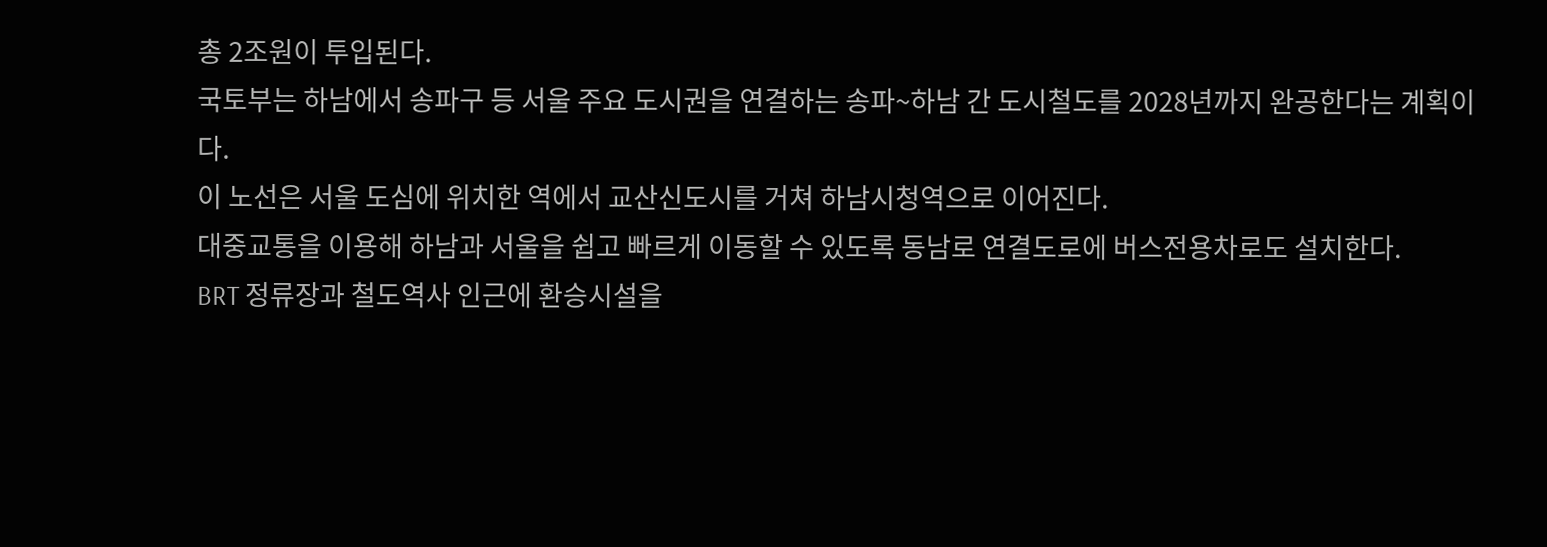총 2조원이 투입된다.
국토부는 하남에서 송파구 등 서울 주요 도시권을 연결하는 송파~하남 간 도시철도를 2028년까지 완공한다는 계획이다.
이 노선은 서울 도심에 위치한 역에서 교산신도시를 거쳐 하남시청역으로 이어진다.
대중교통을 이용해 하남과 서울을 쉽고 빠르게 이동할 수 있도록 동남로 연결도로에 버스전용차로도 설치한다.
BRT 정류장과 철도역사 인근에 환승시설을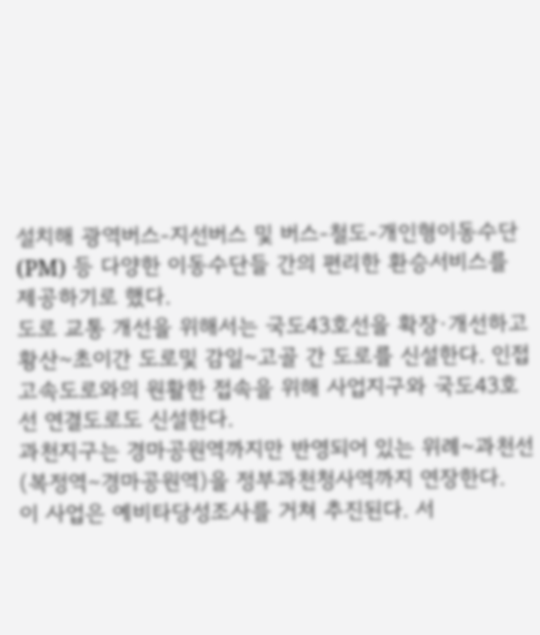설치해 광역버스-지선버스 및 버스-철도-개인형이동수단(PM) 등 다양한 이동수단들 간의 편리한 환승서비스를 제공하기로 했다.
도로 교통 개선을 위해서는 국도43호선을 확장·개선하고 황산~초이간 도로및 감일~고골 간 도로를 신설한다. 인접 고속도로와의 원활한 접속을 위해 사업지구와 국도43호선 연결도로도 신설한다.
과천지구는 경마공원역까지만 반영되어 있는 위례~과천선(복정역∼경마공원역)을 정부과천청사역까지 연장한다.
이 사업은 예비타당성조사를 거쳐 추진된다. 서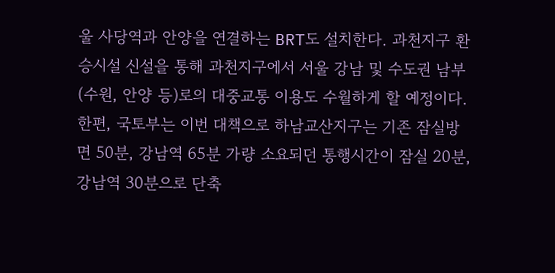울 사당역과 안양을 연결하는 BRT도 설치한다. 과천지구 환승시설 신설을 통해 과천지구에서 서울 강남 및 수도권 남부(수원, 안양 등)로의 대중교통 이용도 수월하게 할 예정이다.
한편, 국토부는 이번 대책으로 하남교산지구는 기존 잠실방면 50분, 강남역 65분 가량 소요되던 통행시간이 잠실 20분, 강남역 30분으로 단축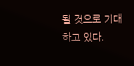될 것으로 기대하고 있다.